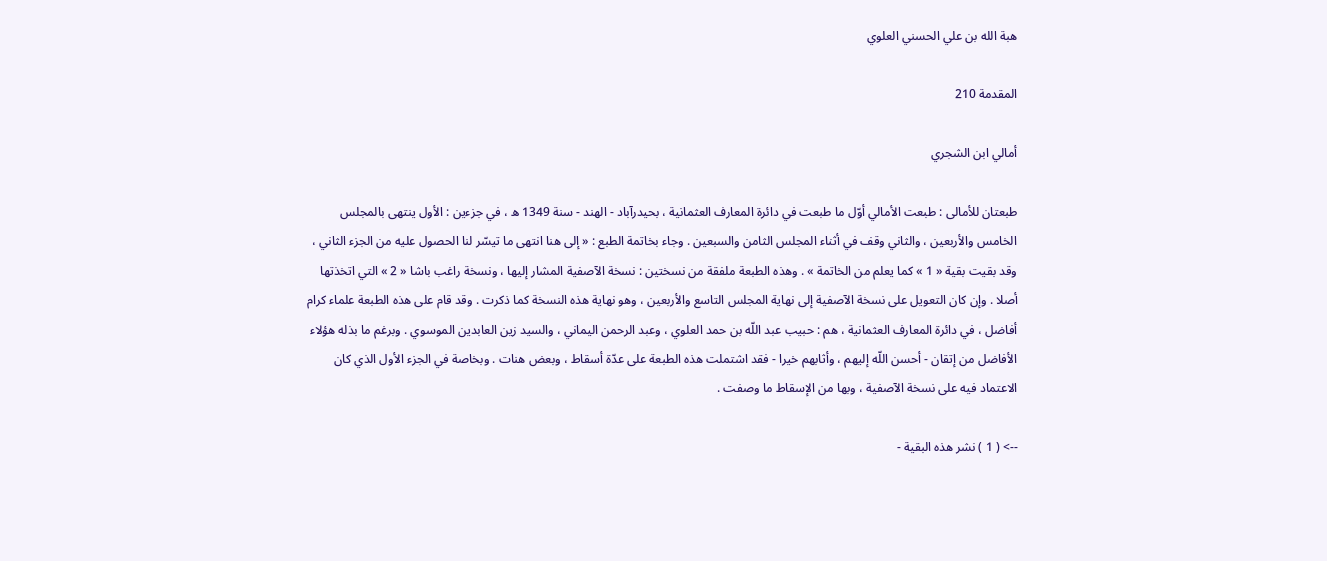هبة الله بن علي الحسني العلوي

المقدمة 210

أمالي ابن الشجري

طبعتان للأمالى : طبعت الأمالي أوّل ما طبعت في دائرة المعارف العثمانية ، بحيدرآباد - الهند - سنة 1349 ه ، في جزءين : الأول ينتهى بالمجلس الخامس والأربعين ، والثاني وقف في أثناء المجلس الثامن والسبعين . وجاء بخاتمة الطبع : « إلى هنا انتهى ما تيسّر لنا الحصول عليه من الجزء الثاني ، وقد بقيت بقية « 1 » كما يعلم من الخاتمة » . وهذه الطبعة ملفقة من نسختين : نسخة الآصفية المشار إليها ، ونسخة راغب باشا « 2 » التي اتخذتها أصلا . وإن كان التعويل على نسخة الآصفية إلى نهاية المجلس التاسع والأربعين ، وهو نهاية هذه النسخة كما ذكرت . وقد قام على هذه الطبعة علماء كرام أفاضل ، في دائرة المعارف العثمانية ، هم : حبيب عبد اللّه بن حمد العلوي ، وعبد الرحمن اليماني ، والسيد زين العابدين الموسوي . وبرغم ما بذله هؤلاء الأفاضل من إتقان - أحسن اللّه إليهم ، وأثابهم خيرا - فقد اشتملت هذه الطبعة على عدّة أسقاط ، وبعض هنات . وبخاصة في الجزء الأول الذي كان الاعتماد فيه على نسخة الآصفية ، وبها من الإسقاط ما وصفت .

--> ( 1 ) نشر هذه البقية -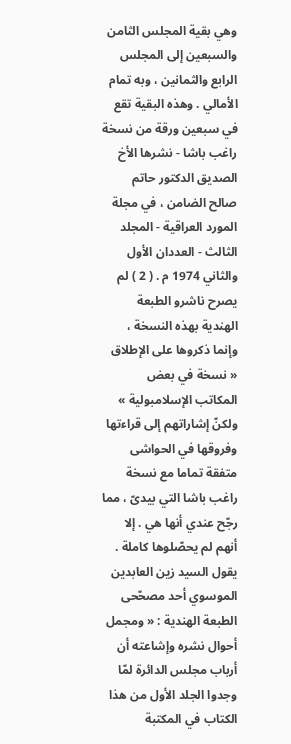وهي بقية المجلس الثامن والسبعين إلى المجلس الرابع والثمانين ، وبه تمام الأمالي . وهذه البقية تقع في سبعين ورقة من نسخة راغب باشا - نشرها الأخ الصديق الدكتور حاتم صالح الضامن ، في مجلة المورد العراقية - المجلد الثالث - العددان الأول والثاني 1974 م . ( 2 ) لم يصرح ناشرو الطبعة الهندية بهذه النسخة ، وإنما ذكروها على الإطلاق « نسخة في بعض المكاتب الإسلامبولية » ولكنّ إشاراتهم إلى قراءتها وفروقها في الحواشى متفقة تماما مع نسخة راغب باشا التي بيدىّ ، مما رجّح عندي أنها هي . إلا أنهم لم يحصّلوها كاملة . يقول السيد زين العابدين الموسوي أحد مصحّحى الطبعة الهندية : « ومجمل أحوال نشره وإشاعته أن أرباب مجلس الدائرة لمّا وجدوا الجلد الأول من هذا الكتاب في المكتبة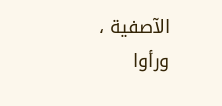الآصفية ، ورأوا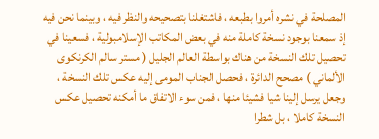المصلحة في نشره أمروا بطبعه ، فاشتغلنا بتصحيحه والنظر فيه ، وبينما نحن فيه إذ سمعنا بوجود نسخة كاملة منه في بعض المكاتب الإسلامبولية ، فسعينا في تحصيل تلك النسخة من هناك بواسطة العالم الجليل ( مستر سالم الكرنكوى الألماني ) مصحح الدائرة ، فحصل الجناب المومى إليه عكس تلك النسخة ، وجعل يرسل إلينا شيا فشيئا منها ، فمن سوء الاتفاق ما أمكنه تحصيل عكس النسخة كاملا ، بل شطرا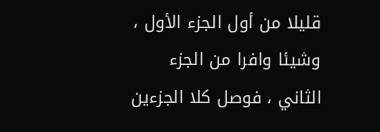قليلا من أول الجزء الأول ، وشيئا وافرا من الجزء الثاني ، فوصل كلا الجزءين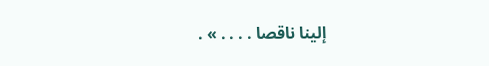إلينا ناقصا . . . . » .